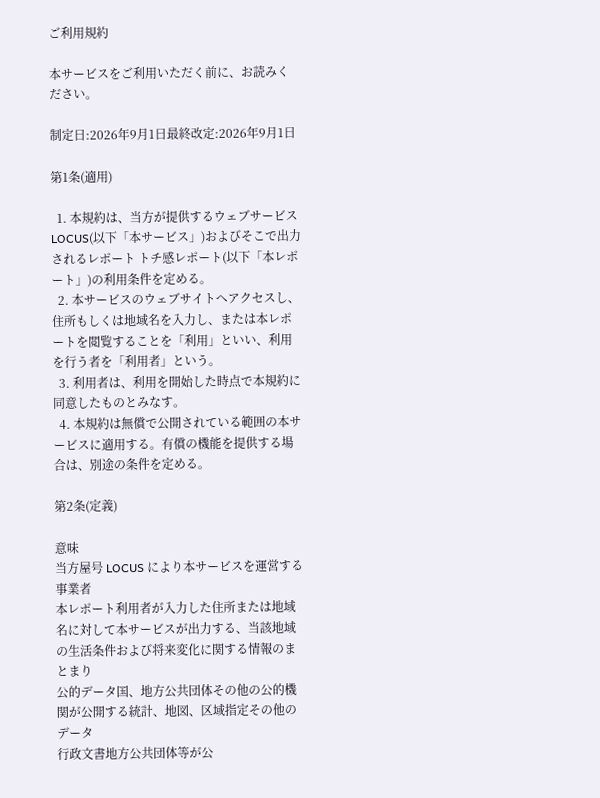ご利用規約

本サービスをご利用いただく前に、お読みください。

制定日:2026年9月1日最終改定:2026年9月1日

第1条(適用)

  1. 本規約は、当方が提供するウェブサービス LOCUS(以下「本サービス」)およびそこで出力されるレポート トチ感レポート(以下「本レポート」)の利用条件を定める。
  2. 本サービスのウェブサイトへアクセスし、住所もしくは地域名を入力し、または本レポートを閲覧することを「利用」といい、利用を行う者を「利用者」という。
  3. 利用者は、利用を開始した時点で本規約に同意したものとみなす。
  4. 本規約は無償で公開されている範囲の本サービスに適用する。有償の機能を提供する場合は、別途の条件を定める。

第2条(定義)

意味
当方屋号 LOCUS により本サービスを運営する事業者
本レポート利用者が入力した住所または地域名に対して本サービスが出力する、当該地域の生活条件および将来変化に関する情報のまとまり
公的データ国、地方公共団体その他の公的機関が公開する統計、地図、区域指定その他のデータ
行政文書地方公共団体等が公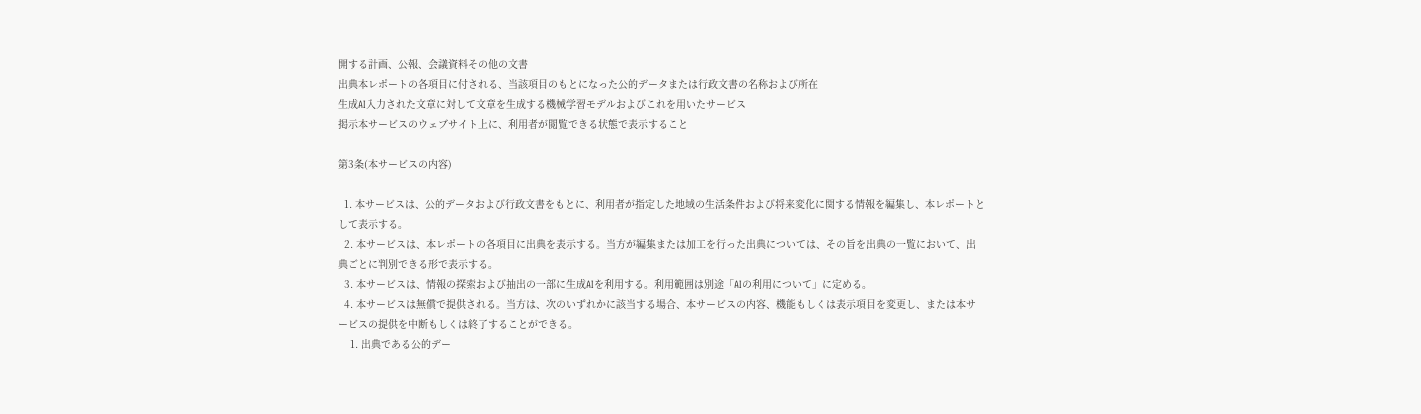開する計画、公報、会議資料その他の文書
出典本レポートの各項目に付される、当該項目のもとになった公的データまたは行政文書の名称および所在
生成AI入力された文章に対して文章を生成する機械学習モデルおよびこれを用いたサービス
掲示本サービスのウェブサイト上に、利用者が閲覧できる状態で表示すること

第3条(本サービスの内容)

  1. 本サービスは、公的データおよび行政文書をもとに、利用者が指定した地域の生活条件および将来変化に関する情報を編集し、本レポートとして表示する。
  2. 本サービスは、本レポートの各項目に出典を表示する。当方が編集または加工を行った出典については、その旨を出典の一覧において、出典ごとに判別できる形で表示する。
  3. 本サービスは、情報の探索および抽出の一部に生成AIを利用する。利用範囲は別途「AIの利用について」に定める。
  4. 本サービスは無償で提供される。当方は、次のいずれかに該当する場合、本サービスの内容、機能もしくは表示項目を変更し、または本サービスの提供を中断もしくは終了することができる。
    1. 出典である公的デー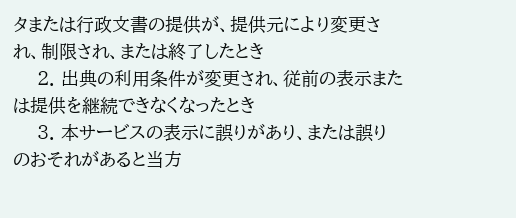タまたは行政文書の提供が、提供元により変更され、制限され、または終了したとき
    2. 出典の利用条件が変更され、従前の表示または提供を継続できなくなったとき
    3. 本サービスの表示に誤りがあり、または誤りのおそれがあると当方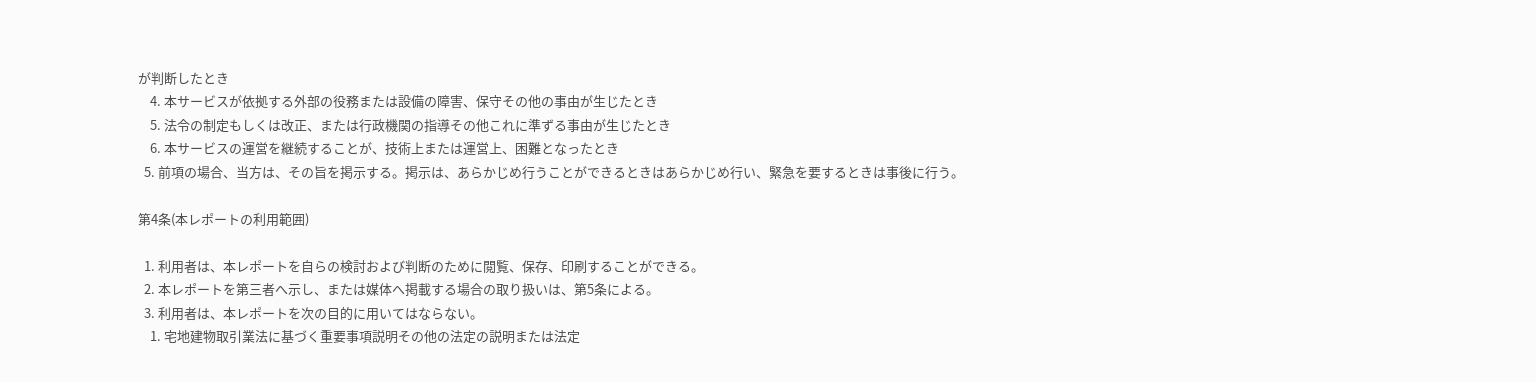が判断したとき
    4. 本サービスが依拠する外部の役務または設備の障害、保守その他の事由が生じたとき
    5. 法令の制定もしくは改正、または行政機関の指導その他これに準ずる事由が生じたとき
    6. 本サービスの運営を継続することが、技術上または運営上、困難となったとき
  5. 前項の場合、当方は、その旨を掲示する。掲示は、あらかじめ行うことができるときはあらかじめ行い、緊急を要するときは事後に行う。

第4条(本レポートの利用範囲)

  1. 利用者は、本レポートを自らの検討および判断のために閲覧、保存、印刷することができる。
  2. 本レポートを第三者へ示し、または媒体へ掲載する場合の取り扱いは、第5条による。
  3. 利用者は、本レポートを次の目的に用いてはならない。
    1. 宅地建物取引業法に基づく重要事項説明その他の法定の説明または法定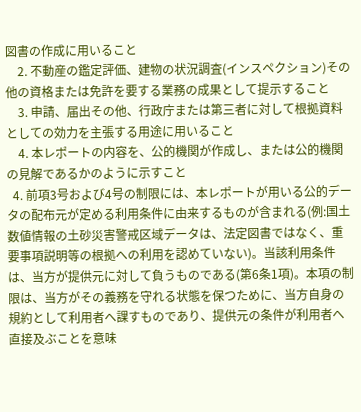図書の作成に用いること
    2. 不動産の鑑定評価、建物の状況調査(インスペクション)その他の資格または免許を要する業務の成果として提示すること
    3. 申請、届出その他、行政庁または第三者に対して根拠資料としての効力を主張する用途に用いること
    4. 本レポートの内容を、公的機関が作成し、または公的機関の見解であるかのように示すこと
  4. 前項3号および4号の制限には、本レポートが用いる公的データの配布元が定める利用条件に由来するものが含まれる(例:国土数値情報の土砂災害警戒区域データは、法定図書ではなく、重要事項説明等の根拠への利用を認めていない)。当該利用条件は、当方が提供元に対して負うものである(第6条1項)。本項の制限は、当方がその義務を守れる状態を保つために、当方自身の規約として利用者へ課すものであり、提供元の条件が利用者へ直接及ぶことを意味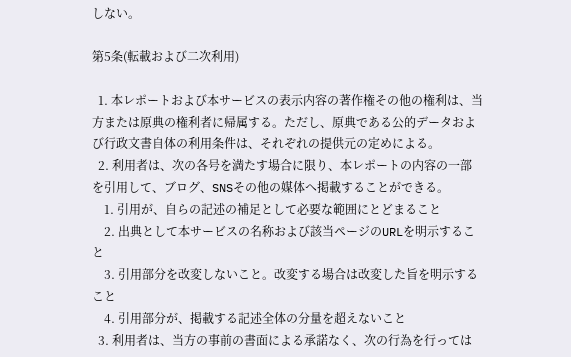しない。

第5条(転載および二次利用)

  1. 本レポートおよび本サービスの表示内容の著作権その他の権利は、当方または原典の権利者に帰属する。ただし、原典である公的データおよび行政文書自体の利用条件は、それぞれの提供元の定めによる。
  2. 利用者は、次の各号を満たす場合に限り、本レポートの内容の一部を引用して、ブログ、SNSその他の媒体へ掲載することができる。
    1. 引用が、自らの記述の補足として必要な範囲にとどまること
    2. 出典として本サービスの名称および該当ページのURLを明示すること
    3. 引用部分を改変しないこと。改変する場合は改変した旨を明示すること
    4. 引用部分が、掲載する記述全体の分量を超えないこと
  3. 利用者は、当方の事前の書面による承諾なく、次の行為を行っては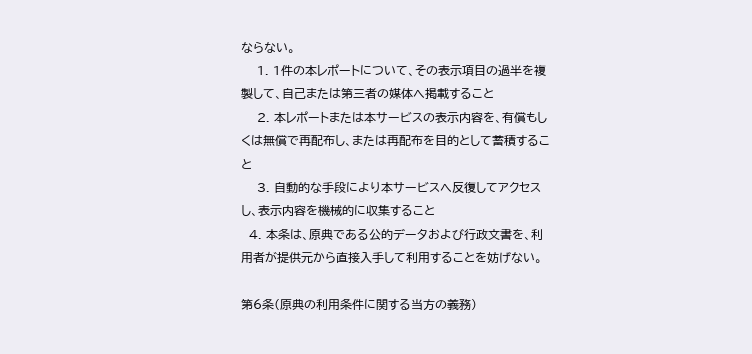ならない。
    1. 1件の本レポートについて、その表示項目の過半を複製して、自己または第三者の媒体へ掲載すること
    2. 本レポートまたは本サービスの表示内容を、有償もしくは無償で再配布し、または再配布を目的として蓄積すること
    3. 自動的な手段により本サービスへ反復してアクセスし、表示内容を機械的に収集すること
  4. 本条は、原典である公的データおよび行政文書を、利用者が提供元から直接入手して利用することを妨げない。

第6条(原典の利用条件に関する当方の義務)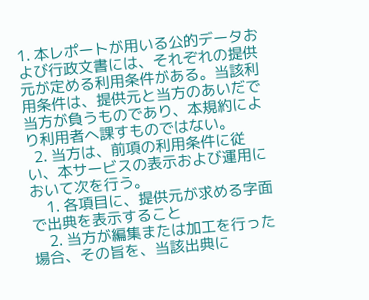1. 本レポートが用いる公的データおよび行政文書には、それぞれの提供元が定める利用条件がある。当該利用条件は、提供元と当方のあいだで当方が負うものであり、本規約により利用者へ課すものではない。
  2. 当方は、前項の利用条件に従い、本サービスの表示および運用において次を行う。
    1. 各項目に、提供元が求める字面で出典を表示すること
    2. 当方が編集または加工を行った場合、その旨を、当該出典に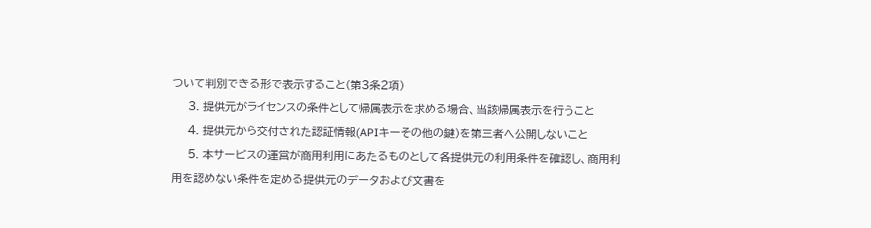ついて判別できる形で表示すること(第3条2項)
    3. 提供元がライセンスの条件として帰属表示を求める場合、当該帰属表示を行うこと
    4. 提供元から交付された認証情報(APIキーその他の鍵)を第三者へ公開しないこと
    5. 本サービスの運営が商用利用にあたるものとして各提供元の利用条件を確認し、商用利用を認めない条件を定める提供元のデータおよび文書を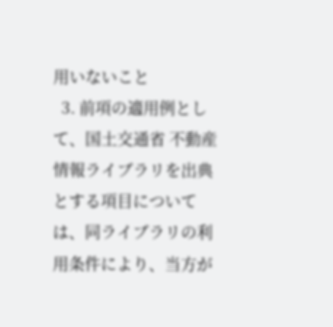用いないこと
  3. 前項の適用例として、国土交通省 不動産情報ライブラリを出典とする項目については、同ライブラリの利用条件により、当方が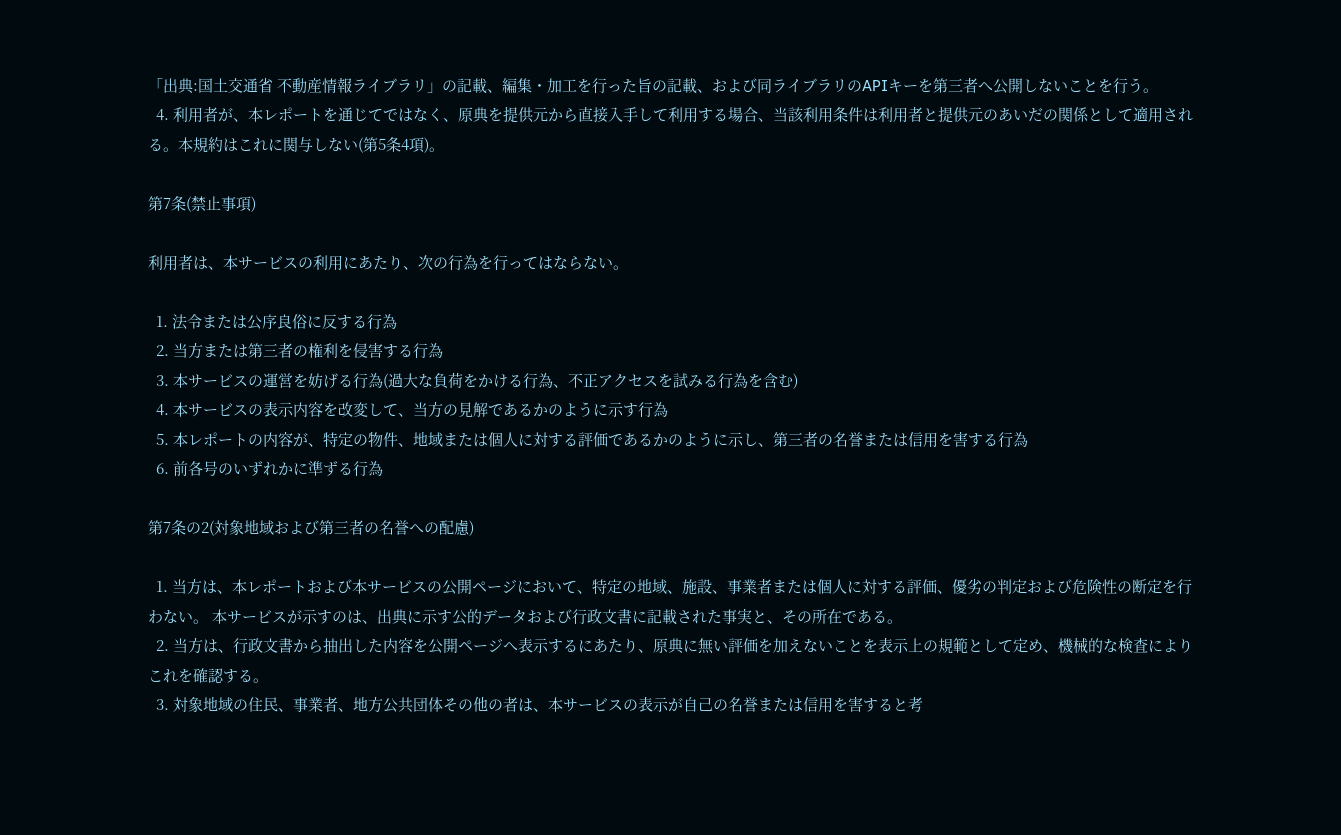「出典:国土交通省 不動産情報ライブラリ」の記載、編集・加工を行った旨の記載、および同ライブラリのAPIキーを第三者へ公開しないことを行う。
  4. 利用者が、本レポートを通じてではなく、原典を提供元から直接入手して利用する場合、当該利用条件は利用者と提供元のあいだの関係として適用される。本規約はこれに関与しない(第5条4項)。

第7条(禁止事項)

利用者は、本サービスの利用にあたり、次の行為を行ってはならない。

  1. 法令または公序良俗に反する行為
  2. 当方または第三者の権利を侵害する行為
  3. 本サービスの運営を妨げる行為(過大な負荷をかける行為、不正アクセスを試みる行為を含む)
  4. 本サービスの表示内容を改変して、当方の見解であるかのように示す行為
  5. 本レポートの内容が、特定の物件、地域または個人に対する評価であるかのように示し、第三者の名誉または信用を害する行為
  6. 前各号のいずれかに準ずる行為

第7条の2(対象地域および第三者の名誉への配慮)

  1. 当方は、本レポートおよび本サービスの公開ページにおいて、特定の地域、施設、事業者または個人に対する評価、優劣の判定および危険性の断定を行わない。 本サービスが示すのは、出典に示す公的データおよび行政文書に記載された事実と、その所在である。
  2. 当方は、行政文書から抽出した内容を公開ページへ表示するにあたり、原典に無い評価を加えないことを表示上の規範として定め、機械的な検査によりこれを確認する。
  3. 対象地域の住民、事業者、地方公共団体その他の者は、本サービスの表示が自己の名誉または信用を害すると考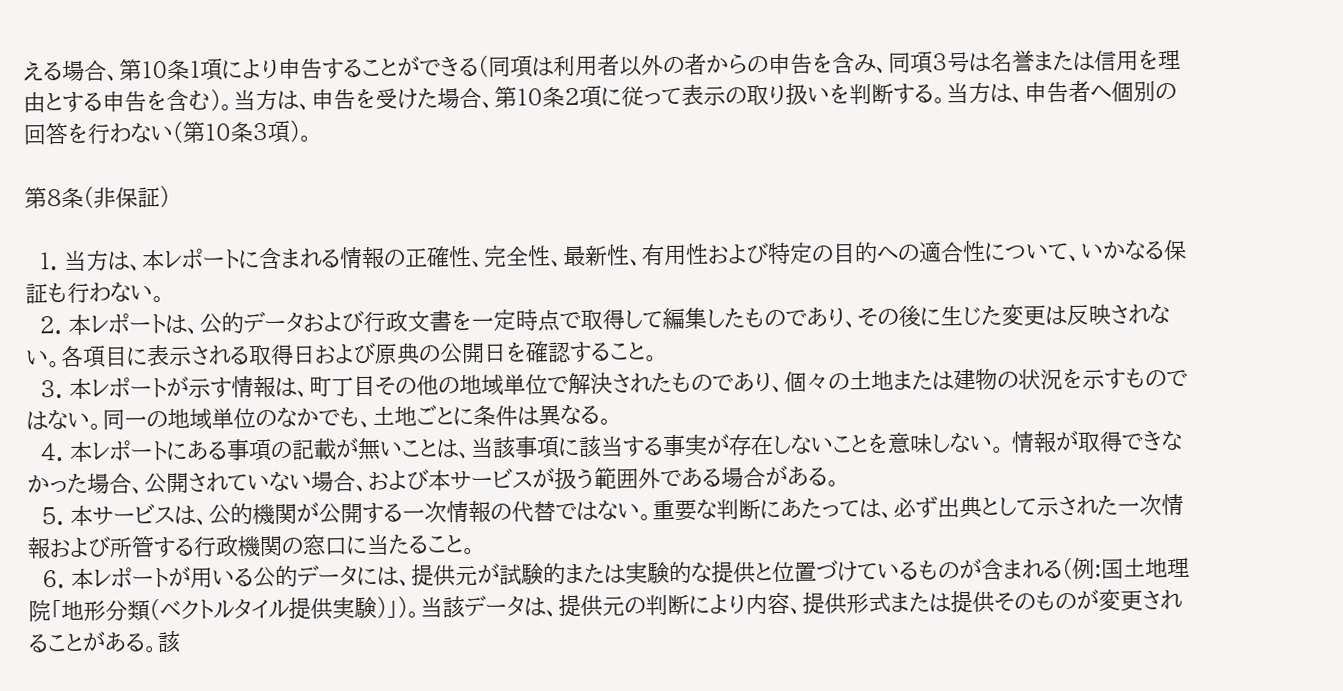える場合、第10条1項により申告することができる(同項は利用者以外の者からの申告を含み、同項3号は名誉または信用を理由とする申告を含む)。当方は、申告を受けた場合、第10条2項に従って表示の取り扱いを判断する。当方は、申告者へ個別の回答を行わない(第10条3項)。

第8条(非保証)

  1. 当方は、本レポートに含まれる情報の正確性、完全性、最新性、有用性および特定の目的への適合性について、いかなる保証も行わない。
  2. 本レポートは、公的データおよび行政文書を一定時点で取得して編集したものであり、その後に生じた変更は反映されない。各項目に表示される取得日および原典の公開日を確認すること。
  3. 本レポートが示す情報は、町丁目その他の地域単位で解決されたものであり、個々の土地または建物の状況を示すものではない。同一の地域単位のなかでも、土地ごとに条件は異なる。
  4. 本レポートにある事項の記載が無いことは、当該事項に該当する事実が存在しないことを意味しない。 情報が取得できなかった場合、公開されていない場合、および本サービスが扱う範囲外である場合がある。
  5. 本サービスは、公的機関が公開する一次情報の代替ではない。重要な判断にあたっては、必ず出典として示された一次情報および所管する行政機関の窓口に当たること。
  6. 本レポートが用いる公的データには、提供元が試験的または実験的な提供と位置づけているものが含まれる(例:国土地理院「地形分類(ベクトルタイル提供実験)」)。当該データは、提供元の判断により内容、提供形式または提供そのものが変更されることがある。該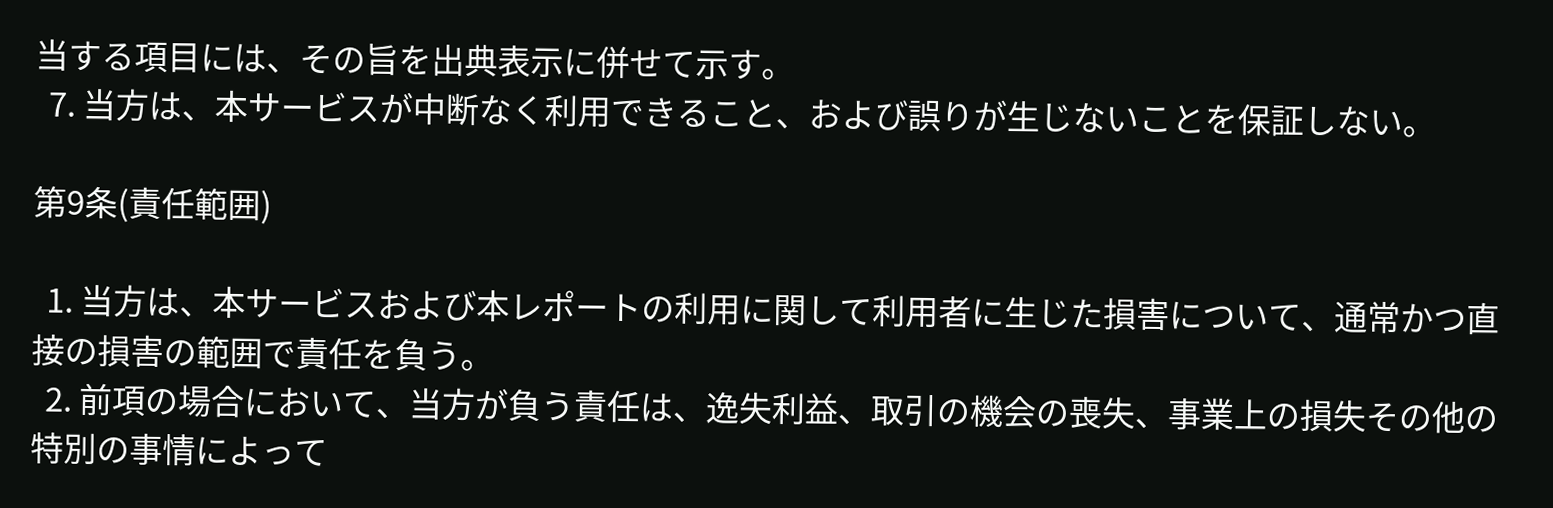当する項目には、その旨を出典表示に併せて示す。
  7. 当方は、本サービスが中断なく利用できること、および誤りが生じないことを保証しない。

第9条(責任範囲)

  1. 当方は、本サービスおよび本レポートの利用に関して利用者に生じた損害について、通常かつ直接の損害の範囲で責任を負う。
  2. 前項の場合において、当方が負う責任は、逸失利益、取引の機会の喪失、事業上の損失その他の特別の事情によって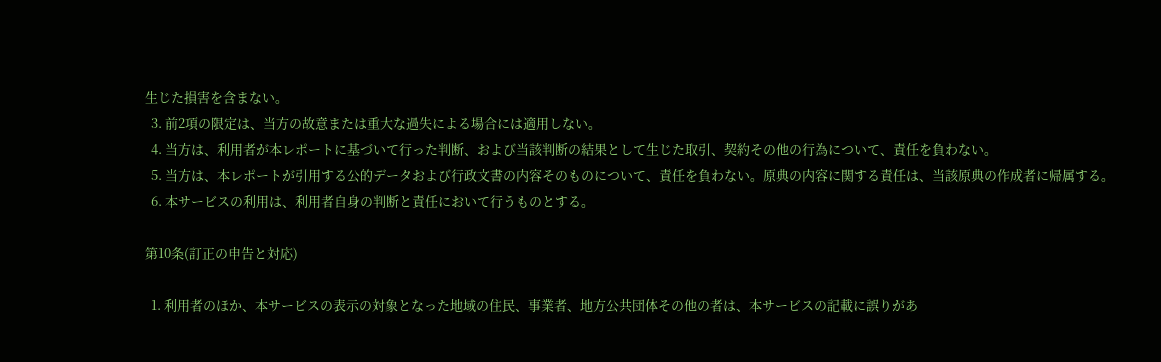生じた損害を含まない。
  3. 前2項の限定は、当方の故意または重大な過失による場合には適用しない。
  4. 当方は、利用者が本レポートに基づいて行った判断、および当該判断の結果として生じた取引、契約その他の行為について、責任を負わない。
  5. 当方は、本レポートが引用する公的データおよび行政文書の内容そのものについて、責任を負わない。原典の内容に関する責任は、当該原典の作成者に帰属する。
  6. 本サービスの利用は、利用者自身の判断と責任において行うものとする。

第10条(訂正の申告と対応)

  1. 利用者のほか、本サービスの表示の対象となった地域の住民、事業者、地方公共団体その他の者は、本サービスの記載に誤りがあ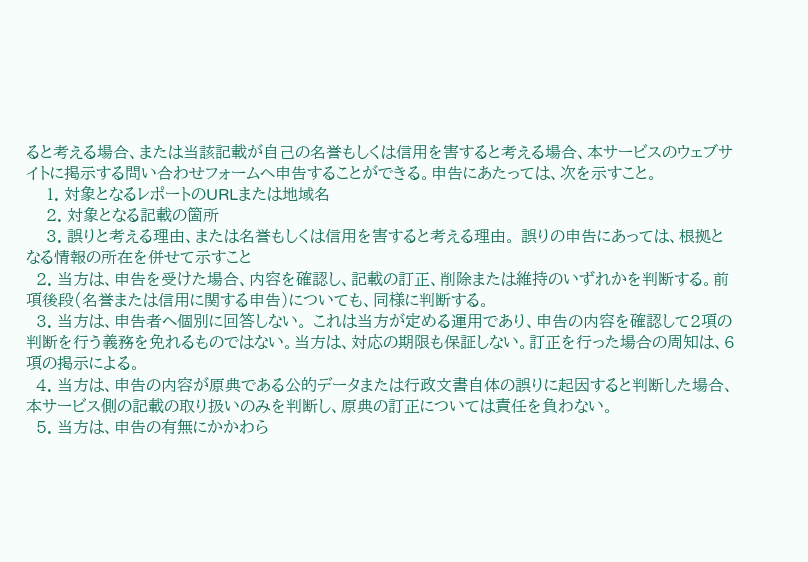ると考える場合、または当該記載が自己の名誉もしくは信用を害すると考える場合、本サービスのウェブサイトに掲示する問い合わせフォームへ申告することができる。申告にあたっては、次を示すこと。
    1. 対象となるレポートのURLまたは地域名
    2. 対象となる記載の箇所
    3. 誤りと考える理由、または名誉もしくは信用を害すると考える理由。 誤りの申告にあっては、根拠となる情報の所在を併せて示すこと
  2. 当方は、申告を受けた場合、内容を確認し、記載の訂正、削除または維持のいずれかを判断する。前項後段(名誉または信用に関する申告)についても、同様に判断する。
  3. 当方は、申告者へ個別に回答しない。 これは当方が定める運用であり、申告の内容を確認して2項の判断を行う義務を免れるものではない。当方は、対応の期限も保証しない。訂正を行った場合の周知は、6項の掲示による。
  4. 当方は、申告の内容が原典である公的データまたは行政文書自体の誤りに起因すると判断した場合、本サービス側の記載の取り扱いのみを判断し、原典の訂正については責任を負わない。
  5. 当方は、申告の有無にかかわら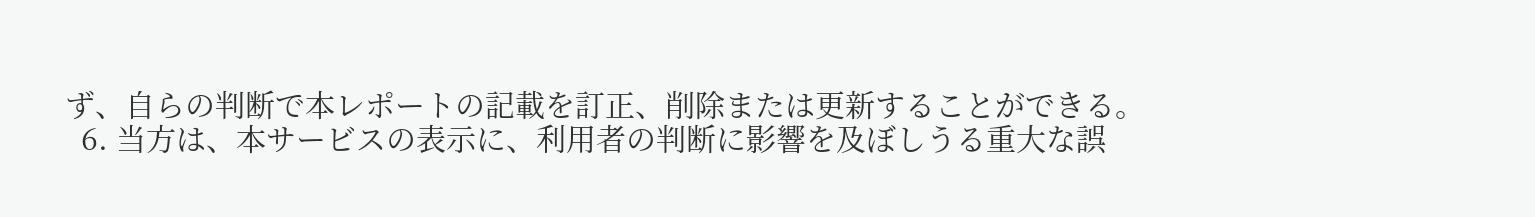ず、自らの判断で本レポートの記載を訂正、削除または更新することができる。
  6. 当方は、本サービスの表示に、利用者の判断に影響を及ぼしうる重大な誤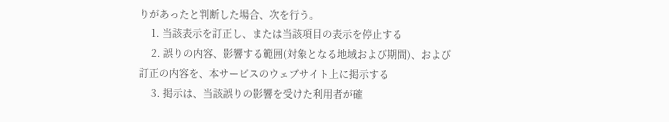りがあったと判断した場合、次を行う。
    1. 当該表示を訂正し、または当該項目の表示を停止する
    2. 誤りの内容、影響する範囲(対象となる地域および期間)、および訂正の内容を、本サービスのウェブサイト上に掲示する
    3. 掲示は、当該誤りの影響を受けた利用者が確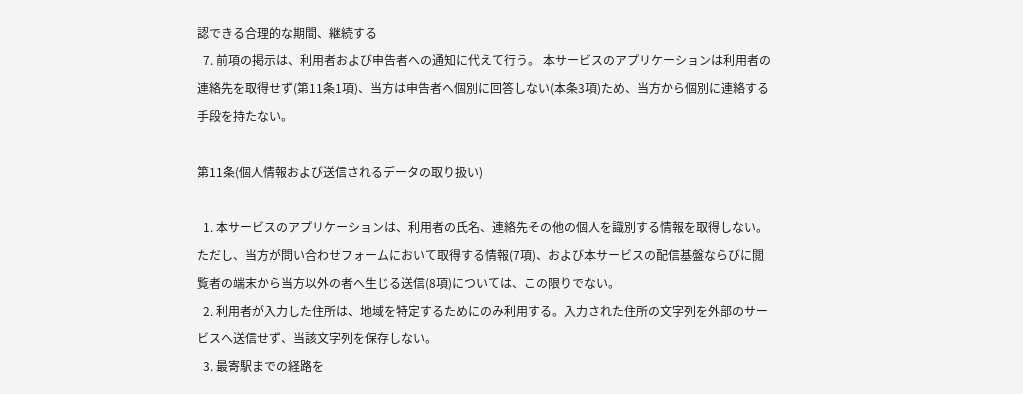認できる合理的な期間、継続する
  7. 前項の掲示は、利用者および申告者への通知に代えて行う。 本サービスのアプリケーションは利用者の連絡先を取得せず(第11条1項)、当方は申告者へ個別に回答しない(本条3項)ため、当方から個別に連絡する手段を持たない。

第11条(個人情報および送信されるデータの取り扱い)

  1. 本サービスのアプリケーションは、利用者の氏名、連絡先その他の個人を識別する情報を取得しない。 ただし、当方が問い合わせフォームにおいて取得する情報(7項)、および本サービスの配信基盤ならびに閲覧者の端末から当方以外の者へ生じる送信(8項)については、この限りでない。
  2. 利用者が入力した住所は、地域を特定するためにのみ利用する。入力された住所の文字列を外部のサービスへ送信せず、当該文字列を保存しない。
  3. 最寄駅までの経路を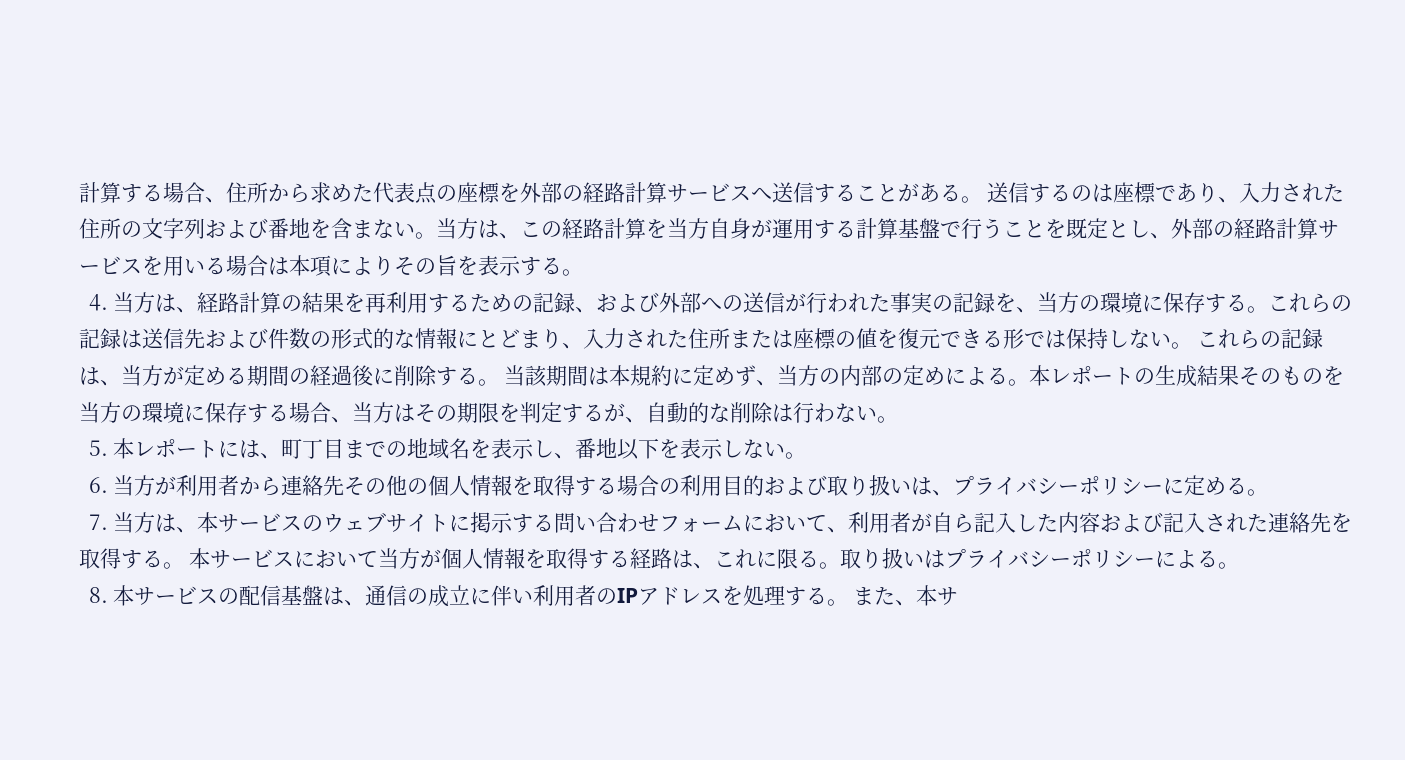計算する場合、住所から求めた代表点の座標を外部の経路計算サービスへ送信することがある。 送信するのは座標であり、入力された住所の文字列および番地を含まない。当方は、この経路計算を当方自身が運用する計算基盤で行うことを既定とし、外部の経路計算サービスを用いる場合は本項によりその旨を表示する。
  4. 当方は、経路計算の結果を再利用するための記録、および外部への送信が行われた事実の記録を、当方の環境に保存する。これらの記録は送信先および件数の形式的な情報にとどまり、入力された住所または座標の値を復元できる形では保持しない。 これらの記録は、当方が定める期間の経過後に削除する。 当該期間は本規約に定めず、当方の内部の定めによる。本レポートの生成結果そのものを当方の環境に保存する場合、当方はその期限を判定するが、自動的な削除は行わない。
  5. 本レポートには、町丁目までの地域名を表示し、番地以下を表示しない。
  6. 当方が利用者から連絡先その他の個人情報を取得する場合の利用目的および取り扱いは、プライバシーポリシーに定める。
  7. 当方は、本サービスのウェブサイトに掲示する問い合わせフォームにおいて、利用者が自ら記入した内容および記入された連絡先を取得する。 本サービスにおいて当方が個人情報を取得する経路は、これに限る。取り扱いはプライバシーポリシーによる。
  8. 本サービスの配信基盤は、通信の成立に伴い利用者のIPアドレスを処理する。 また、本サ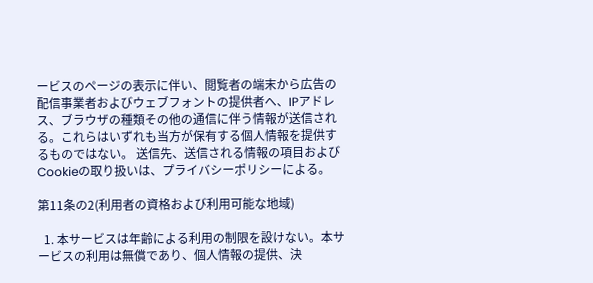ービスのページの表示に伴い、閲覧者の端末から広告の配信事業者およびウェブフォントの提供者へ、IPアドレス、ブラウザの種類その他の通信に伴う情報が送信される。これらはいずれも当方が保有する個人情報を提供するものではない。 送信先、送信される情報の項目およびCookieの取り扱いは、プライバシーポリシーによる。

第11条の2(利用者の資格および利用可能な地域)

  1. 本サービスは年齢による利用の制限を設けない。本サービスの利用は無償であり、個人情報の提供、決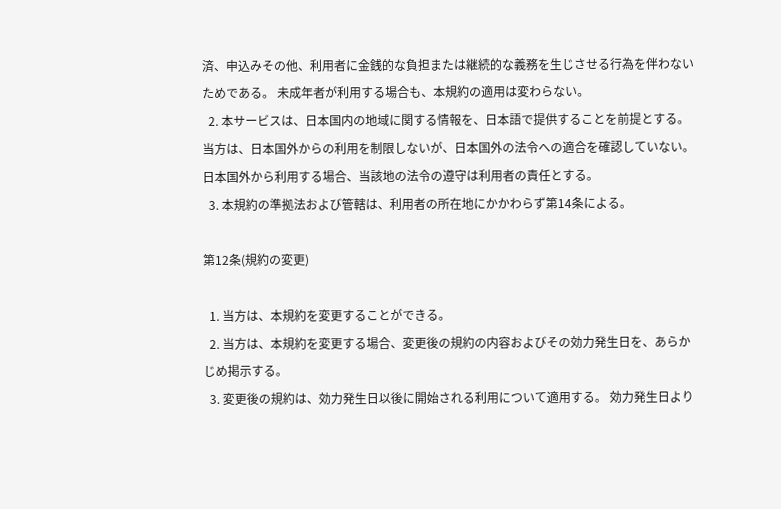済、申込みその他、利用者に金銭的な負担または継続的な義務を生じさせる行為を伴わないためである。 未成年者が利用する場合も、本規約の適用は変わらない。
  2. 本サービスは、日本国内の地域に関する情報を、日本語で提供することを前提とする。当方は、日本国外からの利用を制限しないが、日本国外の法令への適合を確認していない。 日本国外から利用する場合、当該地の法令の遵守は利用者の責任とする。
  3. 本規約の準拠法および管轄は、利用者の所在地にかかわらず第14条による。

第12条(規約の変更)

  1. 当方は、本規約を変更することができる。
  2. 当方は、本規約を変更する場合、変更後の規約の内容およびその効力発生日を、あらかじめ掲示する。
  3. 変更後の規約は、効力発生日以後に開始される利用について適用する。 効力発生日より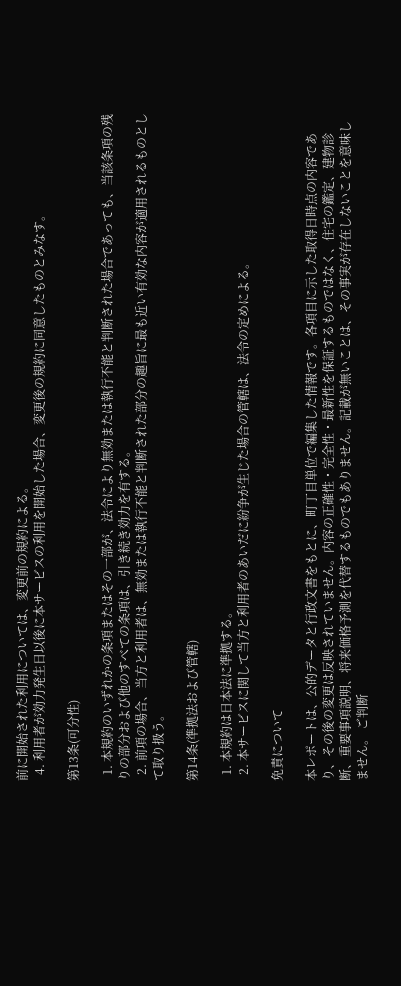前に開始された利用については、変更前の規約による。
  4. 利用者が効力発生日以後に本サービスの利用を開始した場合、変更後の規約に同意したものとみなす。

第13条(可分性)

  1. 本規約のいずれかの条項またはその一部が、法令により無効または執行不能と判断された場合であっても、当該条項の残りの部分および他のすべての条項は、引き続き効力を有する。
  2. 前項の場合、当方と利用者は、無効または執行不能と判断された部分の趣旨に最も近い有効な内容が適用されるものとして取り扱う。

第14条(準拠法および管轄)

  1. 本規約は日本法に準拠する。
  2. 本サービスに関して当方と利用者のあいだに紛争が生じた場合の管轄は、法令の定めによる。

免責について

本レポートは、公的データと行政文書をもとに、町丁目単位で編集した情報です。各項目に示した取得日時点の内容であり、その後の変更は反映されていません。内容の正確性・完全性・最新性を保証するものではなく、住宅の鑑定、建物診断、重要事項説明、将来価格予測を代替するものでもありません。記載が無いことは、その事実が存在しないことを意味しません。 ご判断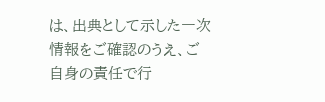は、出典として示した一次情報をご確認のうえ、ご自身の責任で行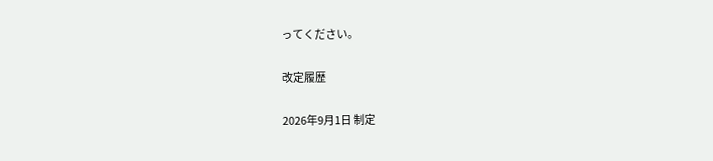ってください。

改定履歴

2026年9月1日 制定